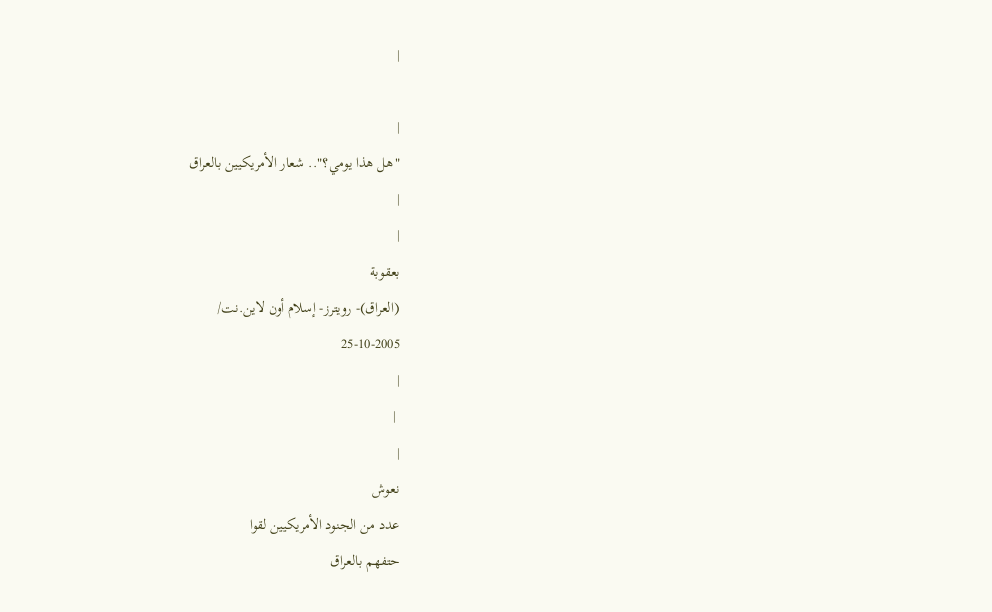|

|
"هل هذا يومي؟".. شعار الأمريكيين بالعراق
|
|
بعقوبة
(العراق)- رويترز- إسلام أون لاين.نت/
25-10-2005
|
 |
|
نعوش
عدد من الجنود الأمريكيين لقوا
حتفهم بالعراق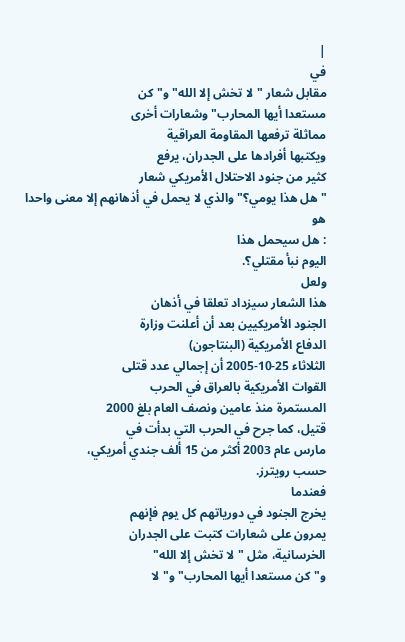|
في
مقابل شعار "لا تخش إلا الله" و"كن
مستعدا أيها المحارب" وشعارات أخرى
مماثلة ترفعها المقاومة العراقية
ويكتبها أفرادها على الجدران، يرفع
كثير من جنود الاحتلال الأمريكي شعار
"هل هذا يومي؟" والذي لا يحمل في أذهانهم إلا معنى واحدا هو
: هل سيحمل هذا
اليوم نبأ مقتلي؟.
ولعل
هذا الشعار سيزداد تعلقا في أذهان
الجنود الأمريكيين بعد أن أعلنت وزارة
الدفاع الأمريكية (البنتاجون)
الثلاثاء 25-10-2005 أن إجمالي عدد قتلى
القوات الأمريكية بالعراق في الحرب
المستمرة منذ عامين ونصف العام بلغ 2000
قتيل، كما جرح في الحرب التي بدأت في
مارس عام 2003 أكثر من 15 ألف جندي أمريكي،
حسب رويترز.
فعندما
يخرج الجنود في دورياتهم كل يوم فإنهم
يمرون على شعارات كتبت على الجدران
الخرسانية، مثل "لا تخش إلا الله"
و"كن مستعدا أيها المحارب" و"لا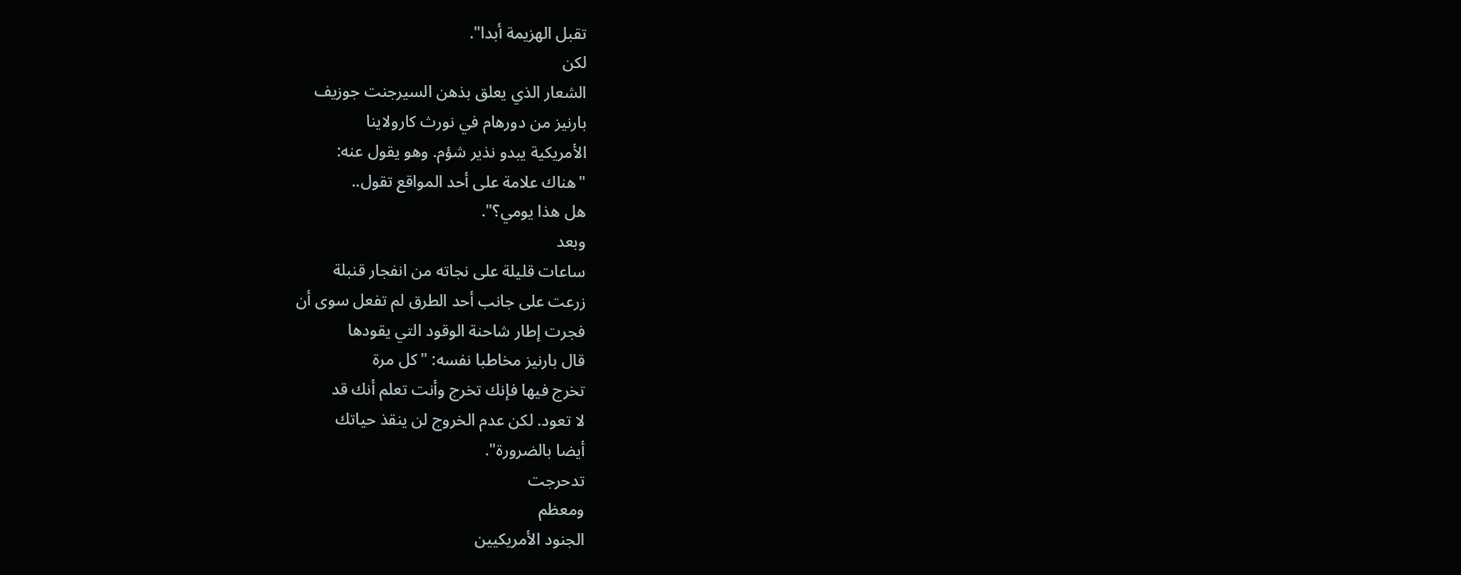تقبل الهزيمة أبدا".
لكن
الشعار الذي يعلق بذهن السيرجنت جوزيف
بارنيز من دورهام في نورث كارولاينا
الأمريكية يبدو نذير شؤم. وهو يقول عنه:
"هناك علامة على أحد المواقع تقول..
هل هذا يومي؟".
وبعد
ساعات قليلة على نجاته من انفجار قنبلة
زرعت على جانب أحد الطرق لم تفعل سوى أن
فجرت إطار شاحنة الوقود التي يقودها
قال بارنيز مخاطبا نفسه: "كل مرة
تخرج فيها فإنك تخرج وأنت تعلم أنك قد
لا تعود. لكن عدم الخروج لن ينقذ حياتك
أيضا بالضرورة".
تدحرجت
ومعظم
الجنود الأمريكيين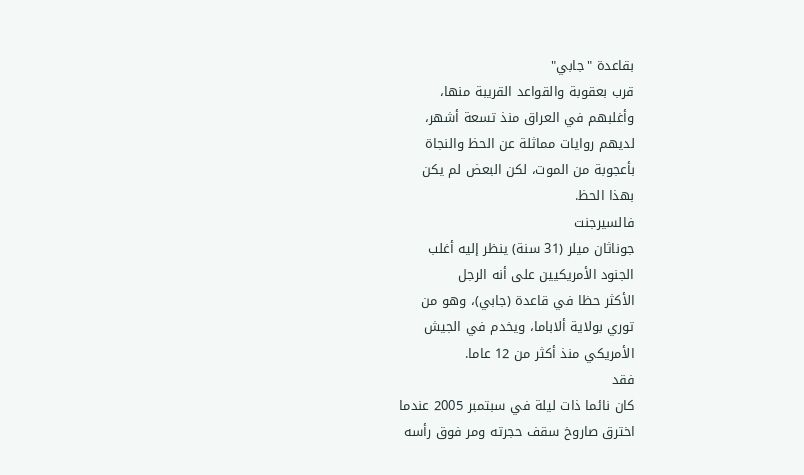بقاعدة "جابي"
قرب بعقوبة والقواعد القريبة منها،
وأغلبهم في العراق منذ تسعة أشهر،
لديهم روايات مماثلة عن الحظ والنجاة
بأعجوبة من الموت، لكن البعض لم يكن
بهذا الحظ.
فالسيرجنت
جوناثان ميلر (31 سنة) ينظر إليه أغلب
الجنود الأمريكيين على أنه الرجل
الأكثر حظا في قاعدة (جابي)، وهو من
توري بولاية ألاباما، ويخدم في الجيش
الأمريكي منذ أكثر من 12 عاما.
فقد
كان نائما ذات ليلة في سبتمبر 2005 عندما
اخترق صاروخ سقف حجرته ومر فوق رأسه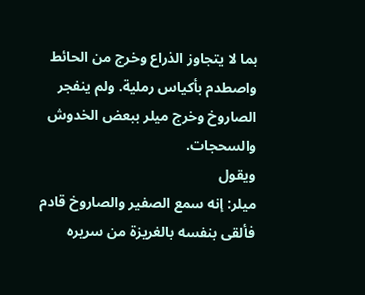بما لا يتجاوز الذراع وخرج من الحائط
واصطدم بأكياس رملية. ولم ينفجر
الصاروخ وخرج ميلر ببعض الخدوش
والسحجات.
ويقول
ميلر: إنه سمع الصفير والصاروخ قادم
فألقى بنفسه بالغريزة من سريره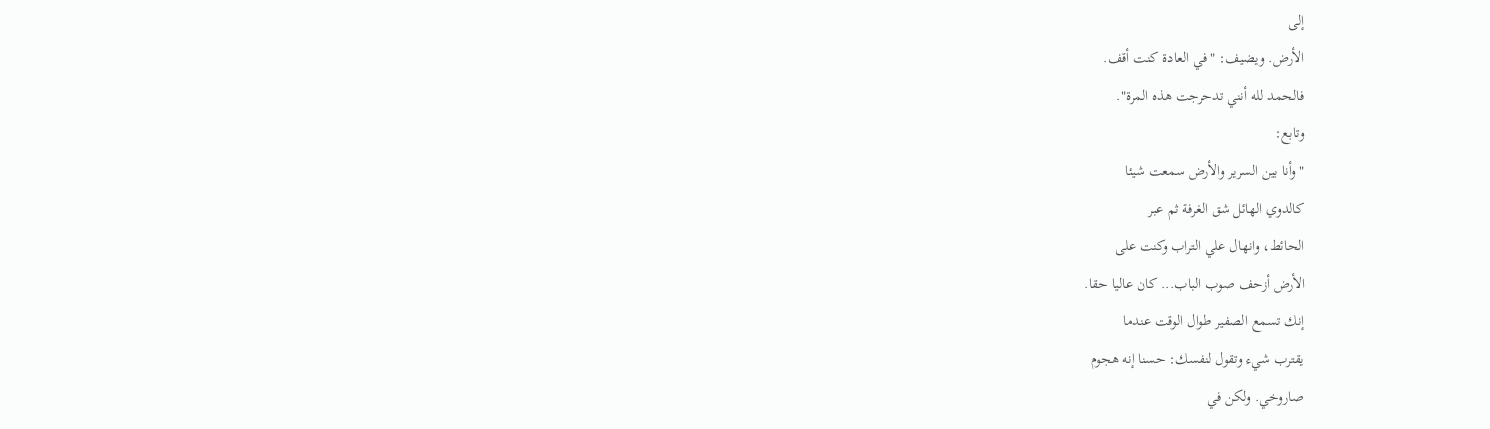إلى
الأرض. ويضيف: "في العادة كنت أقف.
فالحمد لله أنني تدحرجت هذه المرة".
وتابع:
"وأنا بين السرير والأرض سمعت شيئا
كالدوي الهائل شق الغرفة ثم عبر
الحائط، وانهال علي التراب وكنت على
الأرض أزحف صوب الباب... كان عاليا حقا.
إنك تسمع الصفير طوال الوقت عندما
يقترب شيء وتقول لنفسك: حسنا إنه هجوم
صاروخي. ولكن في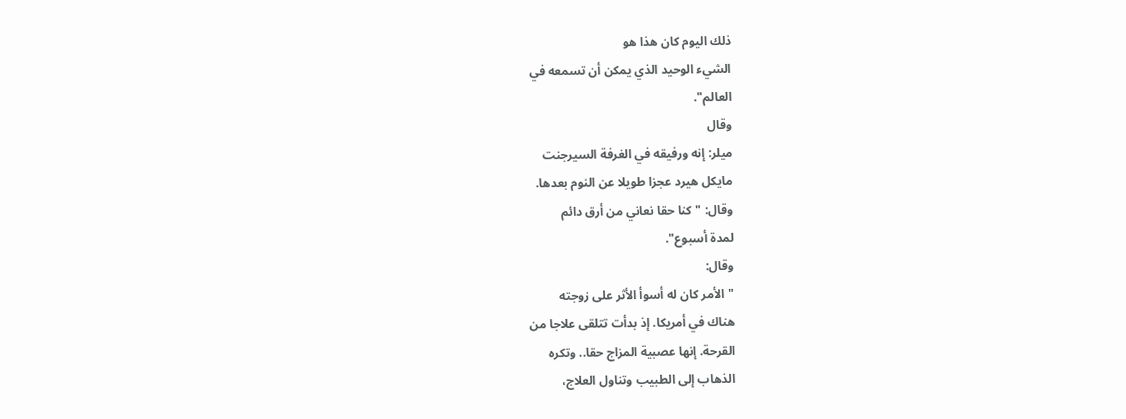ذلك اليوم كان هذا هو
الشيء الوحيد الذي يمكن أن تسمعه في
العالم".
وقال
ميلر: إنه ورفيقه في الغرفة السيرجنت
مايكل هيرد عجزا طويلا عن النوم بعدها.
وقال: "كنا حقا نعاني من أرق دائم
لمدة أسبوع".
وقال:
"الأمر كان له أسوأ الأثر على زوجته
هناك في أمريكا. إذ بدأت تتلقى علاجا من
القرحة. إنها عصبية المزاج حقا.. وتكره
الذهاب إلى الطبيب وتناول العلاج،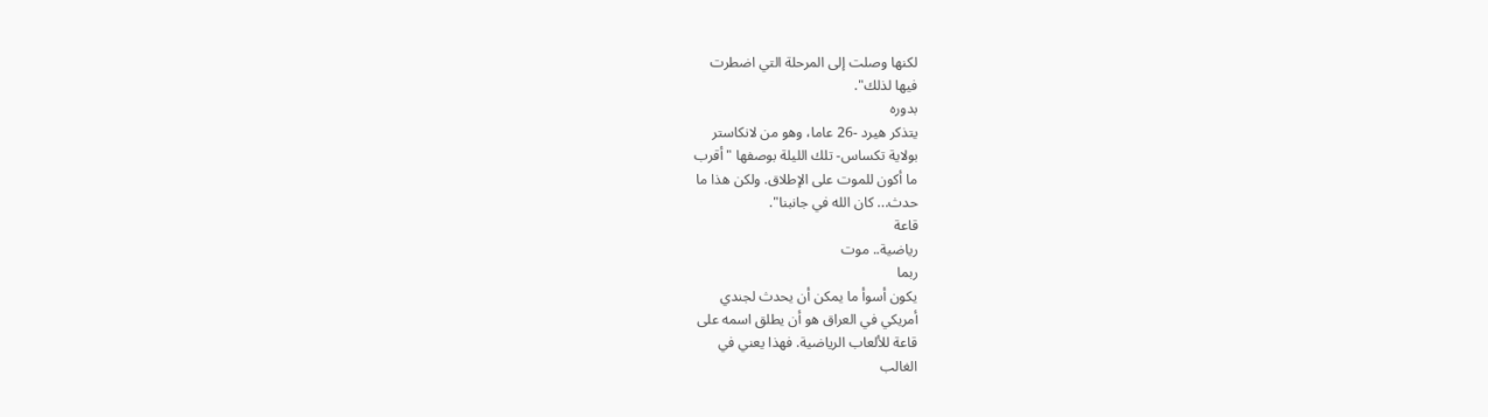لكنها وصلت إلى المرحلة التي اضطرت
فيها لذلك".
بدوره
يتذكر هيرد -26 عاما، وهو من لانكاستر
بولاية تكساس- تلك الليلة بوصفها "أقرب
ما أكون للموت على الإطلاق. ولكن هذا ما
حدث... كان الله في جانبنا".
قاعة
رياضية.. موت
ربما
يكون أسوأ ما يمكن أن يحدث لجندي
أمريكي في العراق هو أن يطلق اسمه على
قاعة للألعاب الرياضية. فهذا يعني في
الغالب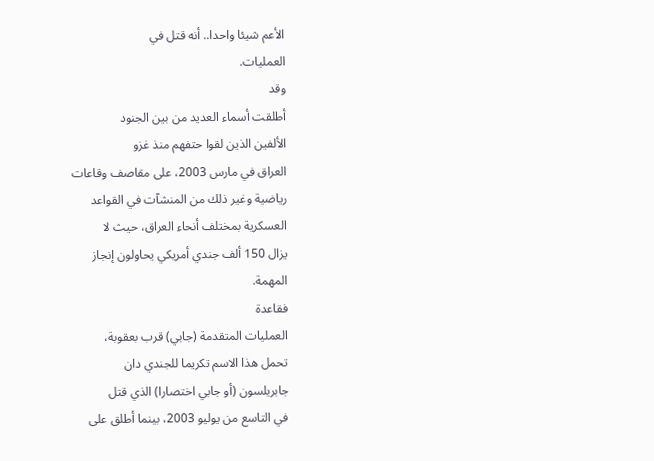الأعم شيئا واحدا.. أنه قتل في
العمليات.
وقد
أطلقت أسماء العديد من بين الجنود
الألفين الذين لقوا حتفهم منذ غزو
العراق في مارس 2003، على مقاصف وقاعات
رياضية وغير ذلك من المنشآت في القواعد
العسكرية بمختلف أنحاء العراق، حيث لا
يزال 150 ألف جندي أمريكي يحاولون إنجاز
المهمة.
فقاعدة
العمليات المتقدمة (جابي) قرب بعقوبة،
تحمل هذا الاسم تكريما للجندي دان
جابريلسون (أو جابي اختصارا) الذي قتل
في التاسع من يوليو 2003، بينما أطلق على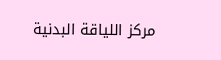مركز اللياقة البدنية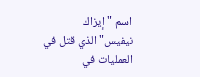اسم "إيزاك
نيفيس" الذي قتل في العمليات في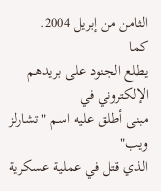الثامن من إبريل 2004.
كما
يطلع الجنود على بريدهم الإلكتروني في
مبنى أطلق عليه اسم "تشارلز ويب"
الذي قتل في عملية عسكرية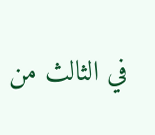في الثالث من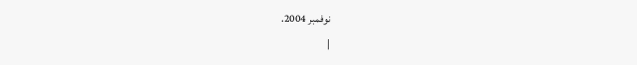نوفمبر 2004.
|